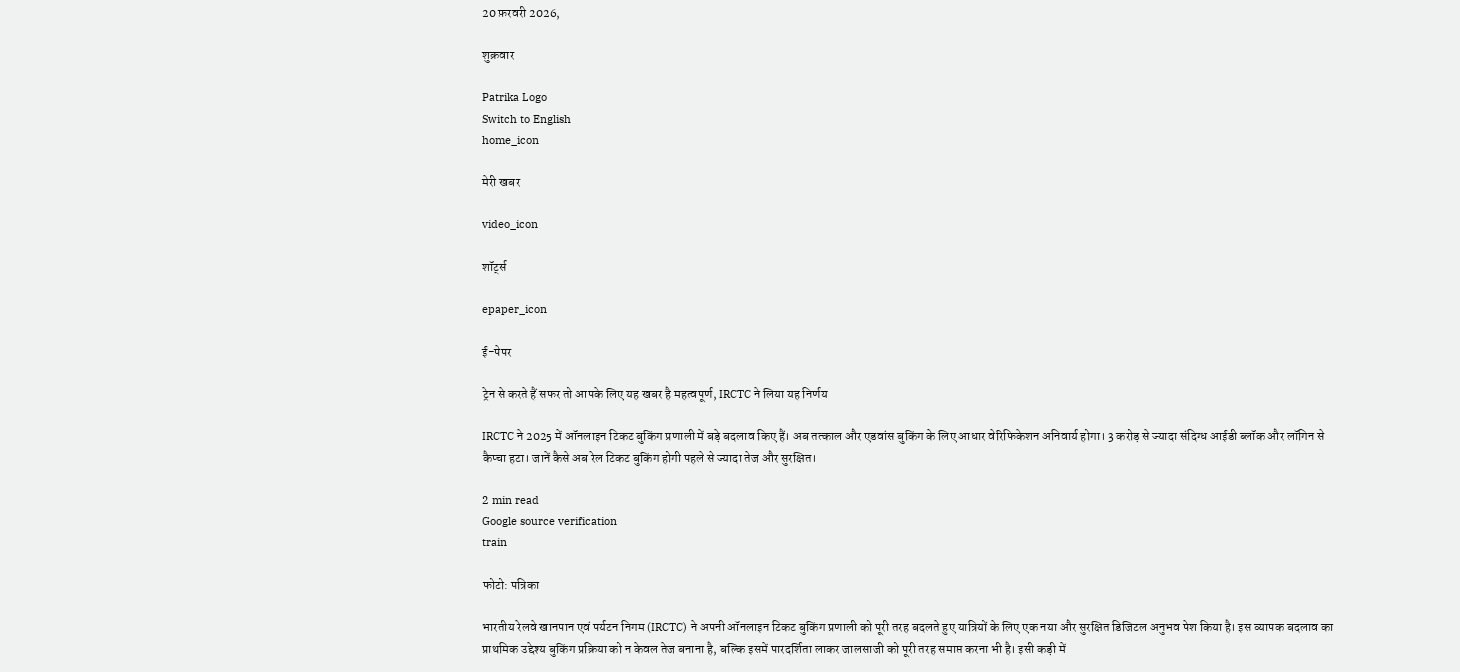20 फ़रवरी 2026,

शुक्रवार

Patrika Logo
Switch to English
home_icon

मेरी खबर

video_icon

शॉर्ट्स

epaper_icon

ई-पेपर

ट्रेन से करते हैं सफर तो आपके लिए यह खबर है महत्वपूर्ण, IRCTC ने लिया यह निर्णय

IRCTC ने 2025 में ऑनलाइन टिकट बुकिंग प्रणाली में बड़े बदलाव किए हैं। अब तत्काल और एडवांस बुकिंग के लिए आधार वेरिफिकेशन अनिवार्य होगा। 3 करोड़ से ज्यादा संदिग्ध आईडी ब्लॉक और लॉगिन से कैप्चा हटा। जानें कैसे अब रेल टिकट बुकिंग होगी पहले से ज्यादा तेज और सुरक्षित।

2 min read
Google source verification
train

फोटो: पत्रिका

भारतीय रेलवे खानपान एवं पर्यटन निगम (IRCTC) ने अपनी ऑनलाइन टिकट बुकिंग प्रणाली को पूरी तरह बदलते हुए यात्रियों के लिए एक नया और सुरक्षित डिजिटल अनुभव पेश किया है। इस व्यापक बदलाव का प्राथमिक उद्देश्य बुकिंग प्रक्रिया को न केवल तेज बनाना है, बल्कि इसमें पारदर्शिता लाकर जालसाजी को पूरी तरह समाप्त करना भी है। इसी कड़ी में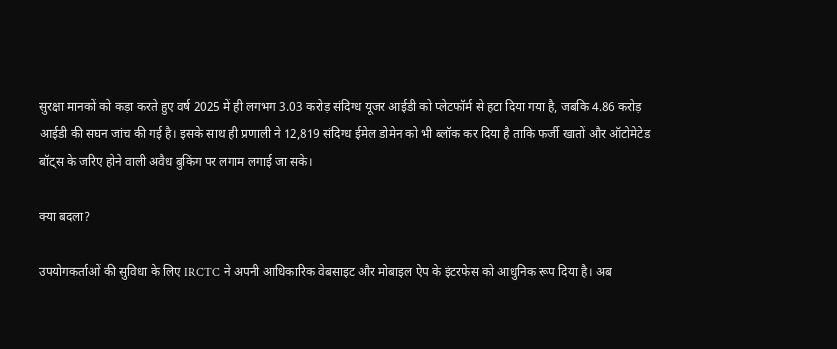सुरक्षा मानकों को कड़ा करते हुए वर्ष 2025 में ही लगभग 3.03 करोड़ संदिग्ध यूजर आईडी को प्लेटफॉर्म से हटा दिया गया है, जबकि 4.86 करोड़ आईडी की सघन जांच की गई है। इसके साथ ही प्रणाली ने 12,819 संदिग्ध ईमेल डोमेन को भी ब्लॉक कर दिया है ताकि फर्जी खातों और ऑटोमेटेड बॉट्स के जरिए होने वाली अवैध बुकिंग पर लगाम लगाई जा सके।

क्या बदला?

उपयोगकर्ताओं की सुविधा के लिए IRCTC ने अपनी आधिकारिक वेबसाइट और मोबाइल ऐप के इंटरफेस को आधुनिक रूप दिया है। अब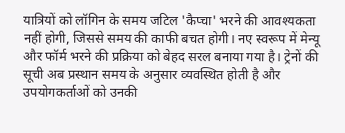यात्रियों को लॉगिन के समय जटिल 'कैप्चा' भरने की आवश्यकता नहीं होगी, जिससे समय की काफी बचत होगी। नए स्वरूप में मेन्यू और फॉर्म भरने की प्रक्रिया को बेहद सरल बनाया गया है। ट्रेनों की सूची अब प्रस्थान समय के अनुसार व्यवस्थित होती है और उपयोगकर्ताओं को उनकी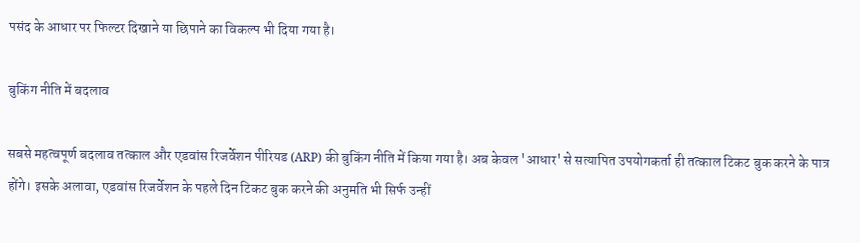पसंद के आधार पर फिल्टर दिखाने या छिपाने का विकल्प भी दिया गया है।

बुकिंग नीति में बदलाव

सबसे महत्वपूर्ण बदलाव तत्काल और एडवांस रिजर्वेशन पीरियड (ARP) की बुकिंग नीति में किया गया है। अब केवल 'आधार' से सत्यापित उपयोगकर्ता ही तत्काल टिकट बुक करने के पात्र होंगे। इसके अलावा, एडवांस रिजर्वेशन के पहले दिन टिकट बुक करने की अनुमति भी सिर्फ उन्हीं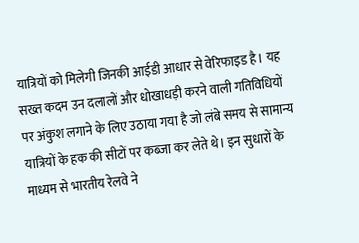यात्रियों को मिलेगी जिनकी आईडी आधार से वेरिफाइड है। यह सख्त कदम उन दलालों और धोखाधड़ी करने वाली गतिविधियों पर अंकुश लगाने के लिए उठाया गया है जो लंबे समय से सामान्य यात्रियों के हक की सीटों पर कब्जा कर लेते थे। इन सुधारों के माध्यम से भारतीय रेलवे ने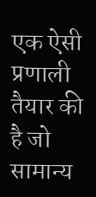एक ऐसी प्रणाली तैयार की है जो सामान्य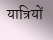यात्रियों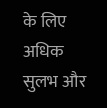के लिए अधिक सुलभ और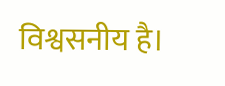विश्वसनीय है।